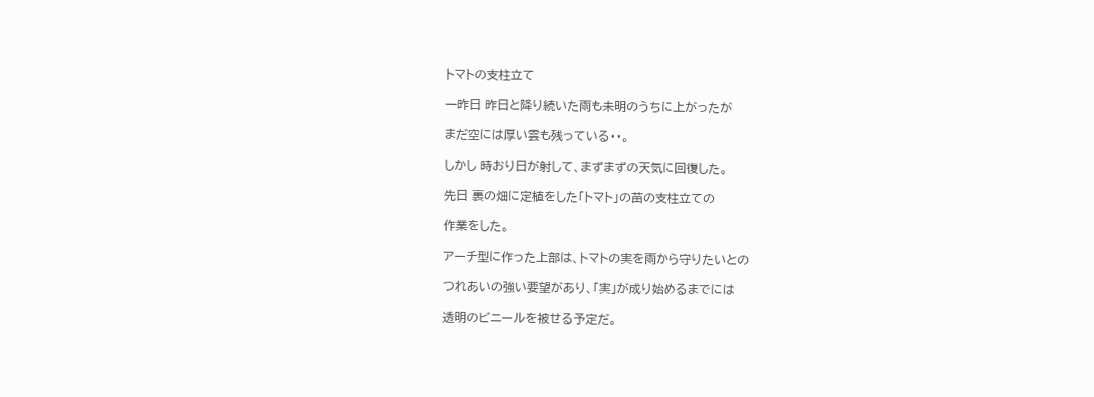トマトの支柱立て

一昨日 昨日と降り続いた雨も未明のうちに上がったが

まだ空には厚い雲も残っている・・。

しかし 時おり日が射して、まずまずの天気に回復した。

先日 裏の畑に定植をした「トマト」の苗の支柱立ての

作業をした。

アーチ型に作った上部は、トマトの実を雨から守りたいとの

つれあいの強い要望があり、「実」が成り始めるまでには

透明のビニールを被せる予定だ。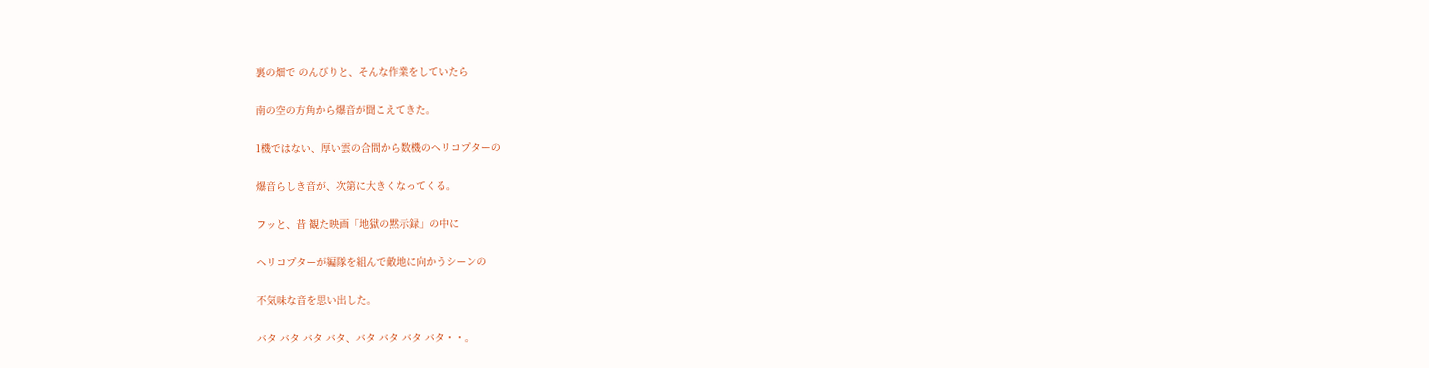裏の畑で のんびりと、そんな作業をしていたら

南の空の方角から爆音が聞こえてきた。

1機ではない、厚い雲の合間から数機のヘリコプターの

爆音らしき音が、次第に大きくなってくる。

フッと、昔 観た映画「地獄の黙示録」の中に

ヘリコプターが編隊を組んで敵地に向かうシーンの

不気味な音を思い出した。

バタ バタ バタ バタ、バタ バタ バタ バタ・・。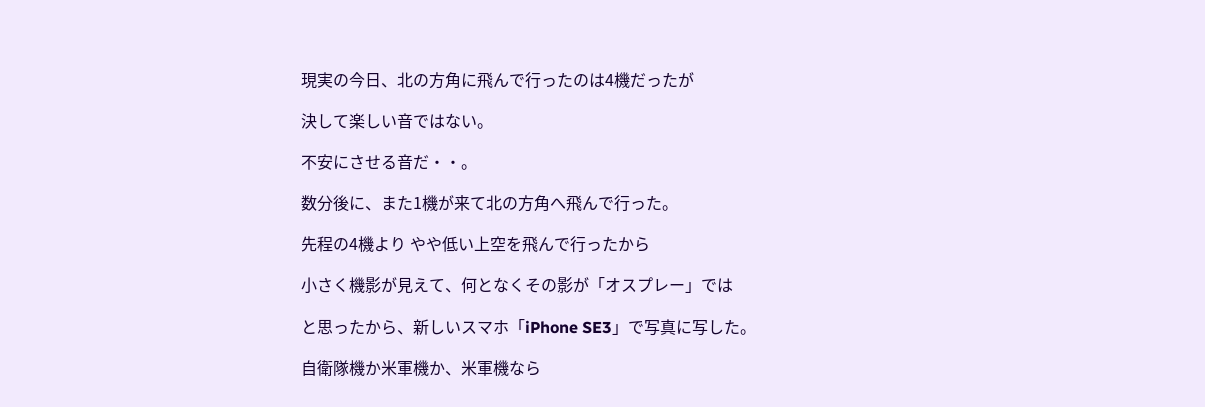現実の今日、北の方角に飛んで行ったのは4機だったが

決して楽しい音ではない。

不安にさせる音だ・・。

数分後に、また1機が来て北の方角へ飛んで行った。

先程の4機より やや低い上空を飛んで行ったから

小さく機影が見えて、何となくその影が「オスプレー」では

と思ったから、新しいスマホ「iPhone SE3」で写真に写した。

自衛隊機か米軍機か、米軍機なら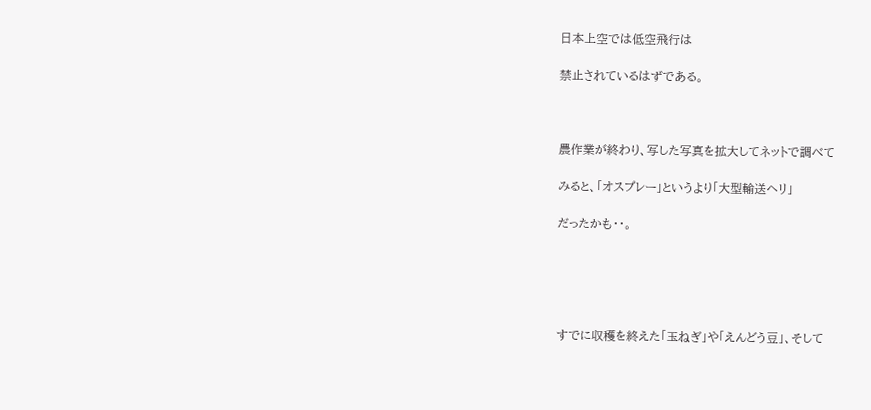日本上空では低空飛行は

禁止されているはずである。



農作業が終わり、写した写真を拡大してネットで調べて

みると、「オスプレー」というより「大型輸送ヘリ」

だったかも・・。





すでに収穫を終えた「玉ねぎ」や「えんどう豆」、そして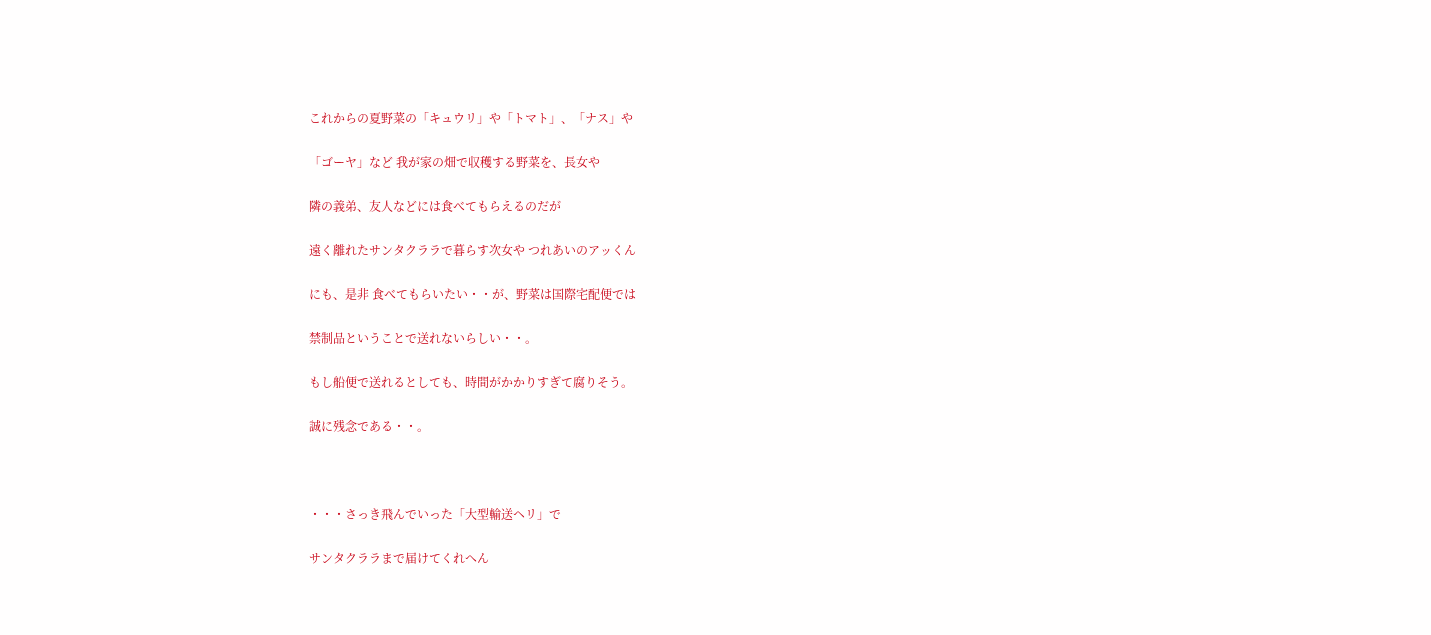これからの夏野菜の「キュウリ」や「トマト」、「ナス」や

「ゴーヤ」など 我が家の畑で収穫する野菜を、長女や

隣の義弟、友人などには食べてもらえるのだが

遠く離れたサンタクララで暮らす次女や つれあいのアッくん

にも、是非 食べてもらいたい・・が、野菜は国際宅配便では

禁制品ということで送れないらしい・・。

もし船便で送れるとしても、時間がかかりすぎて腐りそう。

誠に残念である・・。



・・・さっき飛んでいった「大型輸送ヘリ」で

サンタクララまで届けてくれへん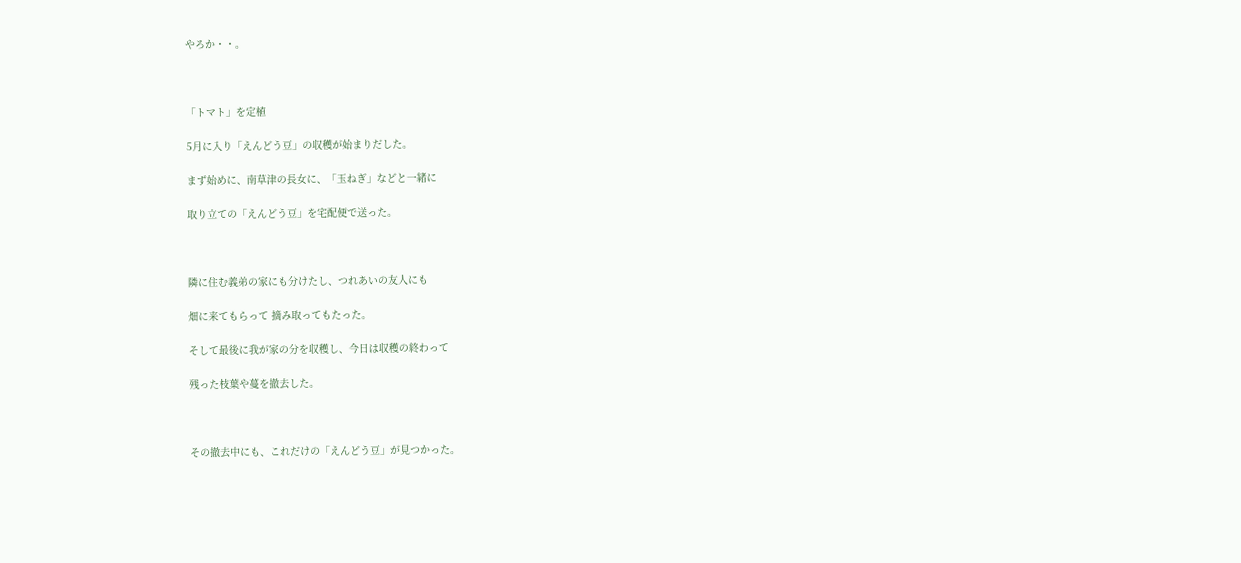やろか・・。



「トマト」を定植

5月に入り「えんどう豆」の収穫が始まりだした。

まず始めに、南草津の長女に、「玉ねぎ」などと一緒に

取り立ての「えんどう豆」を宅配便で送った。



隣に住む義弟の家にも分けたし、つれあいの友人にも

畑に来てもらって 摘み取ってもたった。

そして最後に我が家の分を収穫し、今日は収穫の終わって

残った枝葉や蔓を撤去した。



その撤去中にも、これだけの「えんどう豆」が見つかった。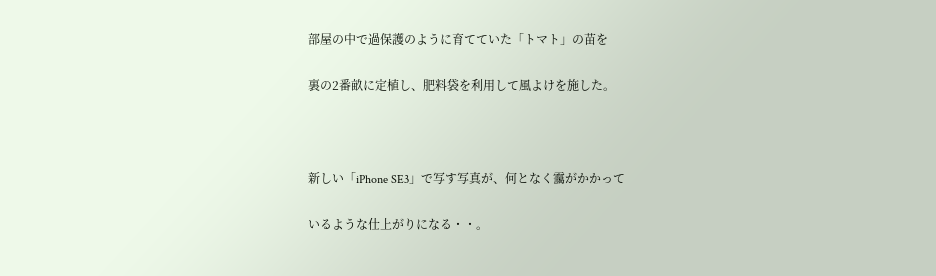部屋の中で過保護のように育てていた「トマト」の苗を

裏の2番畝に定植し、肥料袋を利用して風よけを施した。



新しい「iPhone SE3」で写す写真が、何となく靄がかかって

いるような仕上がりになる・・。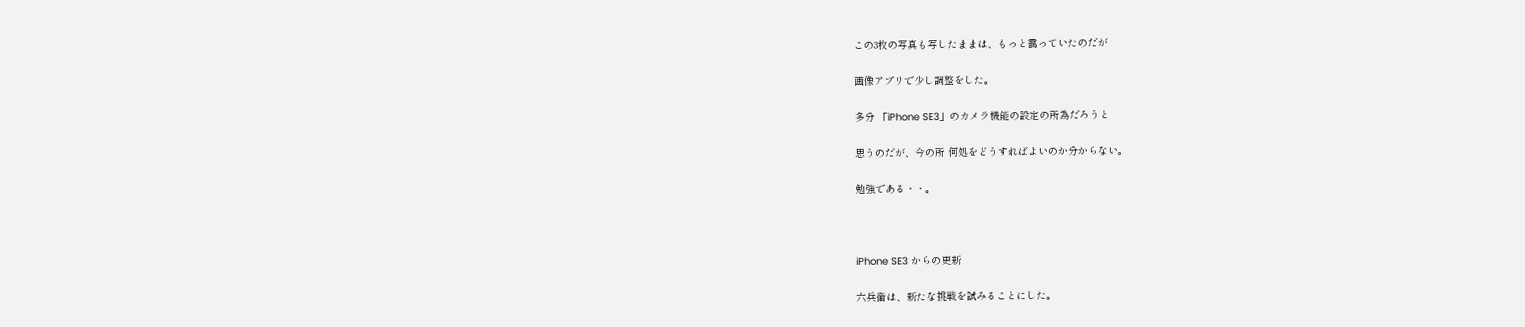この3枚の写真も写したままは、もっと靄っていたのだが

画像アプリで少し調整をした。

多分 「iPhone SE3」のカメラ機能の設定の所為だろうと

思うのだが、今の所 何処をどうすればよいのか分からない。

勉強である・・。



iPhone SE3 からの更新

六兵衛は、新たな挑戦を試みることにした。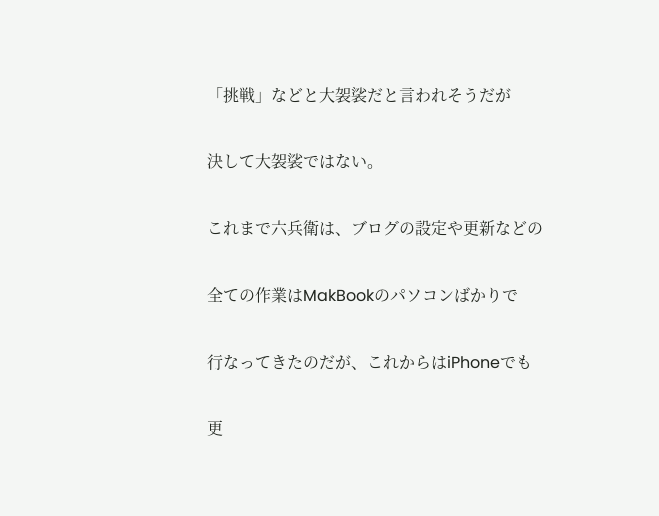「挑戦」などと大袈裟だと言われそうだが

決して大袈裟ではない。

これまで六兵衛は、ブログの設定や更新などの

全ての作業はMakBookのパソコンばかりで

行なってきたのだが、これからはiPhoneでも

更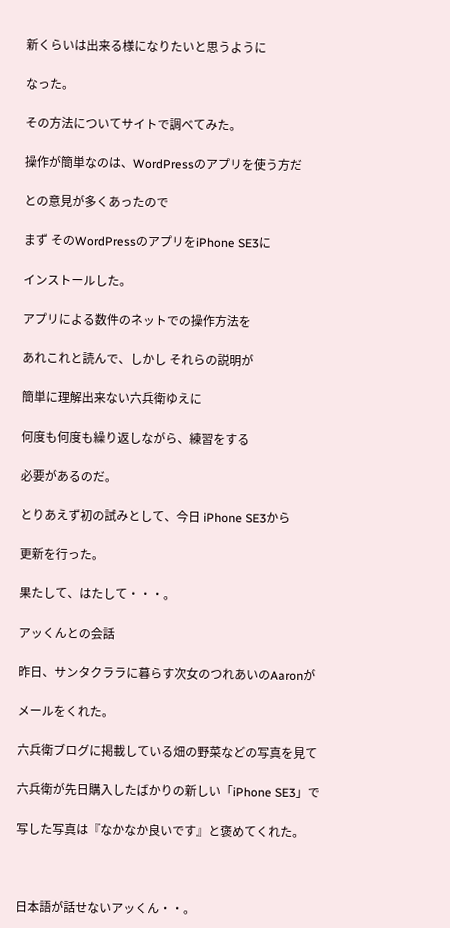新くらいは出来る様になりたいと思うように

なった。

その方法についてサイトで調べてみた。

操作が簡単なのは、WordPressのアプリを使う方だ

との意見が多くあったので

まず そのWordPressのアプリをiPhone SE3に

インストールした。

アプリによる数件のネットでの操作方法を

あれこれと読んで、しかし それらの説明が

簡単に理解出来ない六兵衛ゆえに

何度も何度も繰り返しながら、練習をする

必要があるのだ。

とりあえず初の試みとして、今日 iPhone SE3から

更新を行った。

果たして、はたして・・・。

アッくんとの会話

昨日、サンタクララに暮らす次女のつれあいのAaronが

メールをくれた。

六兵衛ブログに掲載している畑の野菜などの写真を見て

六兵衛が先日購入したばかりの新しい「iPhone SE3」で

写した写真は『なかなか良いです』と褒めてくれた。



日本語が話せないアッくん・・。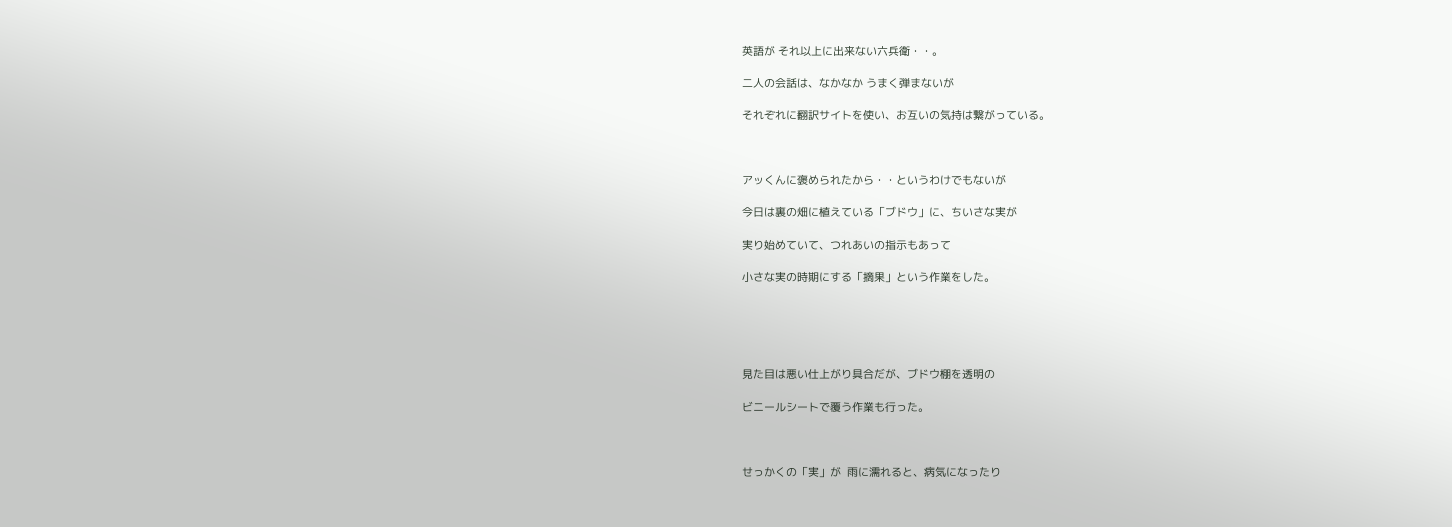英語が それ以上に出来ない六兵衛・・。

二人の会話は、なかなか うまく弾まないが

それぞれに翻訳サイトを使い、お互いの気持は繋がっている。



アッくんに褒められたから・・というわけでもないが

今日は裏の畑に植えている「ブドウ」に、ちいさな実が

実り始めていて、つれあいの指示もあって

小さな実の時期にする「摘果」という作業をした。





見た目は悪い仕上がり具合だが、ブドウ棚を透明の

ビニールシートで覆う作業も行った。



せっかくの「実」が  雨に濡れると、病気になったり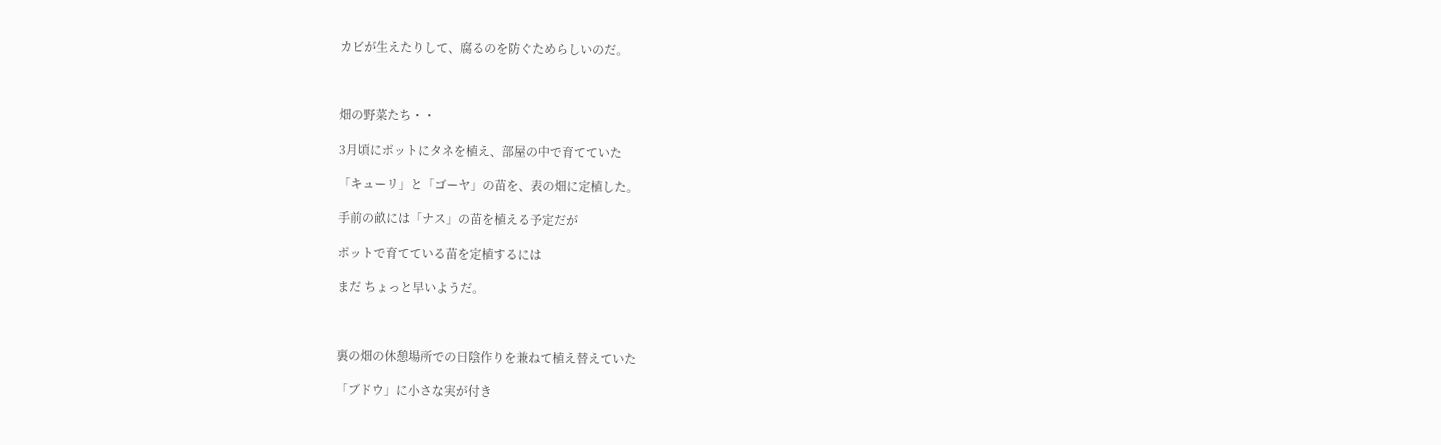カビが生えたりして、腐るのを防ぐためらしいのだ。



畑の野菜たち・・

3月頃にポットにタネを植え、部屋の中で育てていた

「キューリ」と「ゴーヤ」の苗を、表の畑に定植した。

手前の畝には「ナス」の苗を植える予定だが

ポットで育てている苗を定植するには

まだ ちょっと早いようだ。



裏の畑の休憩場所での日陰作りを兼ねて植え替えていた

「ブドウ」に小さな実が付き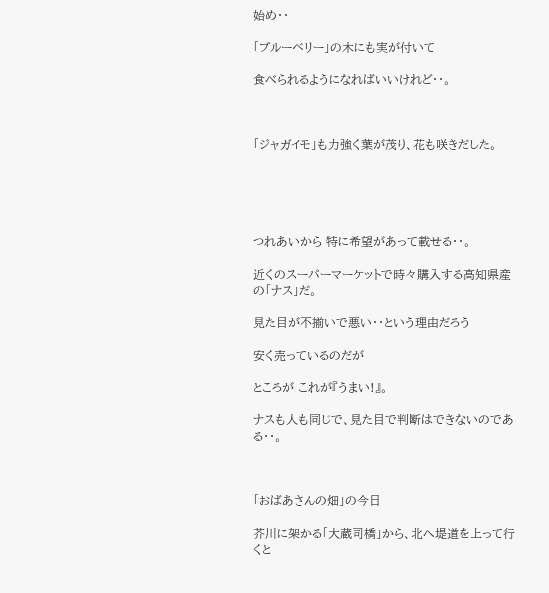始め・・

「ブルーベリー」の木にも実が付いて

食べられるようになればいいけれど・・。



「ジャガイモ」も力強く葉が茂り、花も咲きだした。





つれあいから 特に希望があって載せる・・。

近くのスーパーマーケットで時々購入する高知県産の「ナス」だ。

見た目が不揃いで悪い・・という理由だろう

安く売っているのだが

ところが これが『うまい!』。

ナスも人も同じで、見た目で判断はできないのである・・。



「おばあさんの畑」の今日

芥川に架かる「大蔵司橋」から、北へ堤道を上って行くと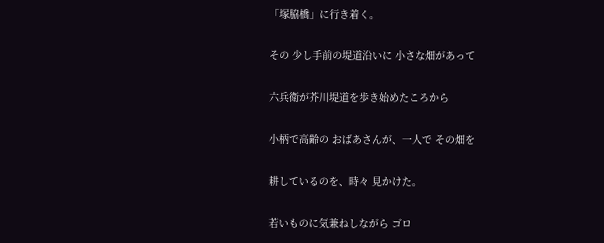「塚脇橋」に行き着く。

その 少し手前の堤道沿いに 小さな畑があって

六兵衛が芥川堤道を歩き始めたころから

小柄で高齢の おばあさんが、一人で その畑を

耕しているのを、時々 見かけた。

若いものに気兼ねしながら ゴロ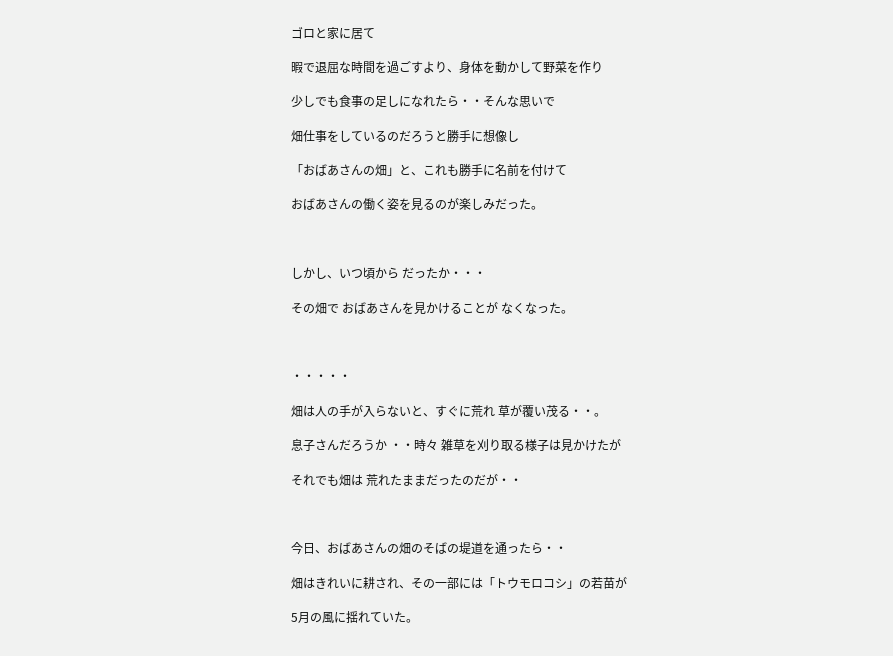ゴロと家に居て

暇で退屈な時間を過ごすより、身体を動かして野菜を作り

少しでも食事の足しになれたら・・そんな思いで

畑仕事をしているのだろうと勝手に想像し

「おばあさんの畑」と、これも勝手に名前を付けて

おばあさんの働く姿を見るのが楽しみだった。



しかし、いつ頃から だったか・・・

その畑で おばあさんを見かけることが なくなった。



・・・・・

畑は人の手が入らないと、すぐに荒れ 草が覆い茂る・・。

息子さんだろうか ・・時々 雑草を刈り取る様子は見かけたが

それでも畑は 荒れたままだったのだが・・



今日、おばあさんの畑のそばの堤道を通ったら・・

畑はきれいに耕され、その一部には「トウモロコシ」の若苗が

5月の風に揺れていた。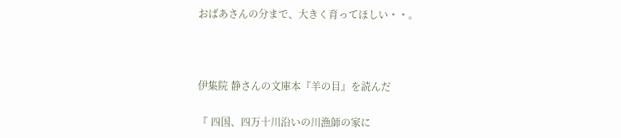おばあさんの分まで、大きく育ってほしい・・。



伊集院 静さんの文庫本『羊の目』を読んだ

『 四国、四万十川沿いの川漁師の家に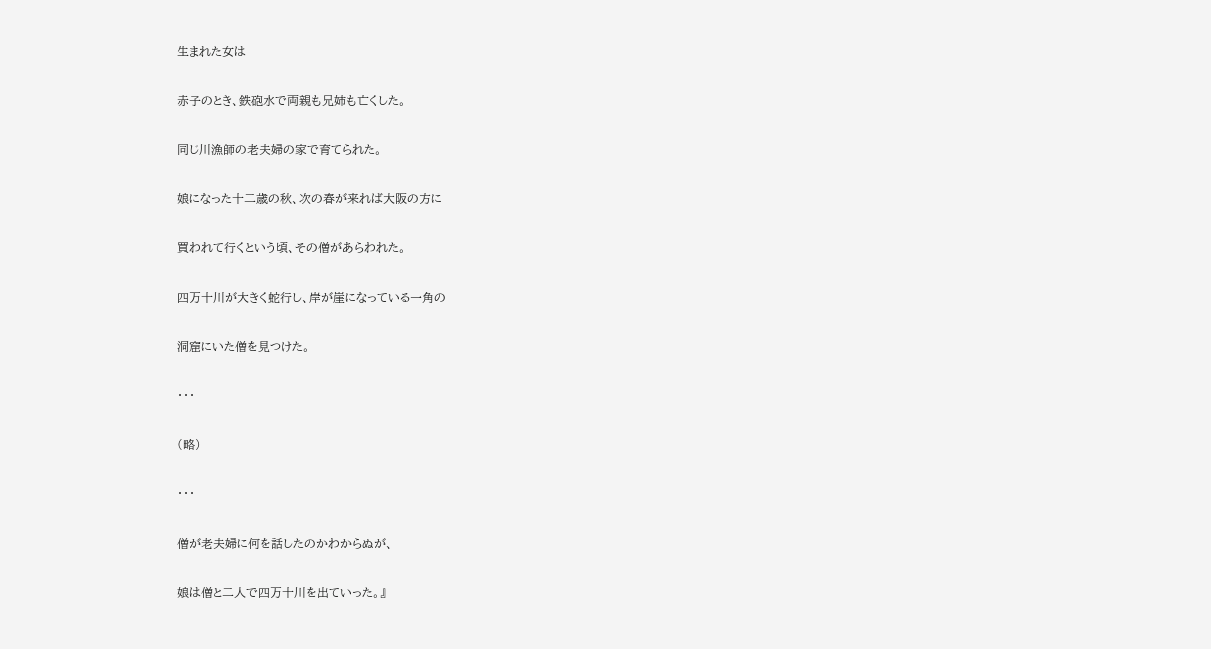生まれた女は

赤子のとき、鉄砲水で両親も兄姉も亡くした。

同じ川漁師の老夫婦の家で育てられた。

娘になった十二歳の秋、次の春が来れば大阪の方に

買われて行くという頃、その僧があらわれた。

四万十川が大きく蛇行し、岸が崖になっている一角の

洞窟にいた僧を見つけた。

・・・

(略)

・・・

僧が老夫婦に何を話したのかわからぬが、

娘は僧と二人で四万十川を出ていった。』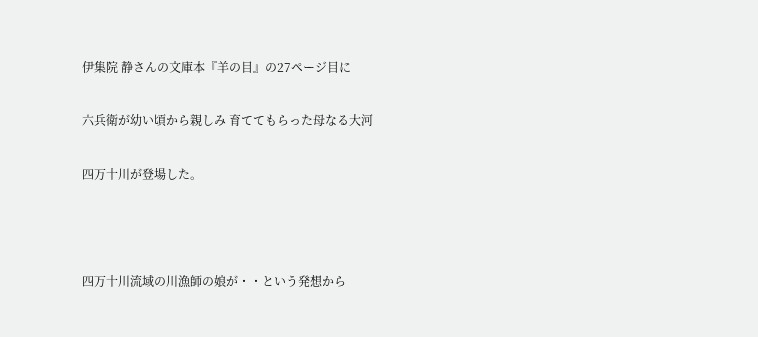伊集院 静さんの文庫本『羊の目』の27ページ目に

六兵衛が幼い頃から親しみ 育ててもらった母なる大河

四万十川が登場した。



四万十川流域の川漁師の娘が・・という発想から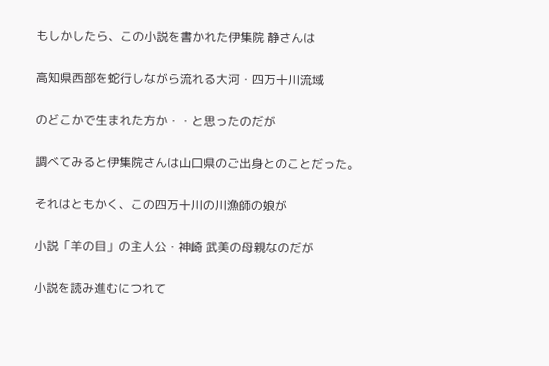もしかしたら、この小説を書かれた伊集院 静さんは

高知県西部を蛇行しながら流れる大河・四万十川流域

のどこかで生まれた方か・・と思ったのだが

調べてみると伊集院さんは山口県のご出身とのことだった。

それはともかく、この四万十川の川漁師の娘が

小説「羊の目」の主人公・神崎 武美の母親なのだが

小説を読み進むにつれて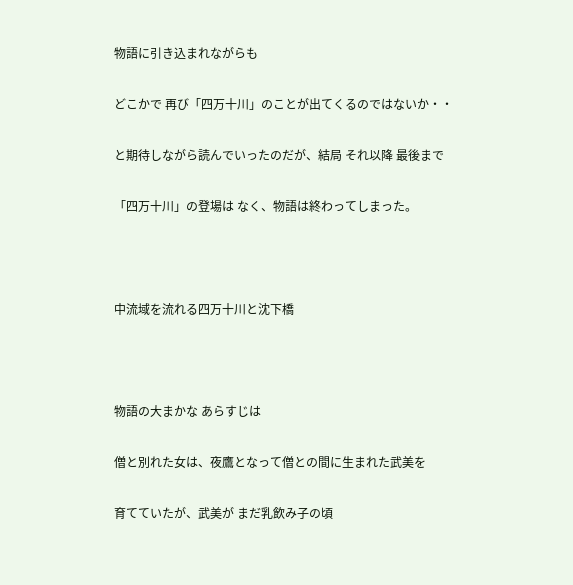物語に引き込まれながらも

どこかで 再び「四万十川」のことが出てくるのではないか・・

と期待しながら読んでいったのだが、結局 それ以降 最後まで

「四万十川」の登場は なく、物語は終わってしまった。



中流域を流れる四万十川と沈下橋



物語の大まかな あらすじは

僧と別れた女は、夜鷹となって僧との間に生まれた武美を

育てていたが、武美が まだ乳飲み子の頃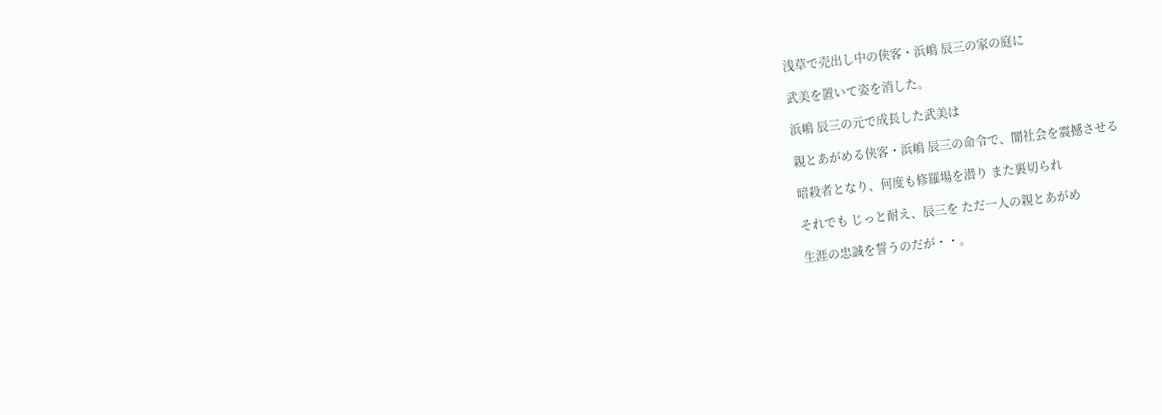浅草で売出し中の侠客・浜嶋 辰三の家の庭に

武美を置いて姿を消した。

浜嶋 辰三の元で成長した武美は

親とあがめる侠客・浜嶋 辰三の命令で、闇社会を震撼させる

暗殺者となり、何度も修羅場を潜り また裏切られ

それでも じっと耐え、辰三を ただ一人の親とあがめ

生涯の忠誠を誓うのだが・・。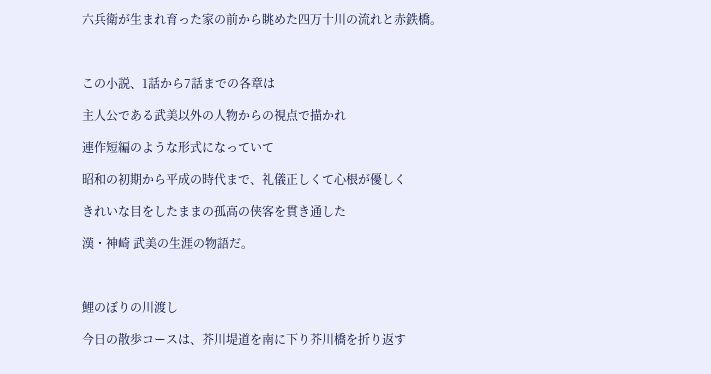六兵衛が生まれ育った家の前から眺めた四万十川の流れと赤鉄橋。



この小説、1話から7話までの各章は

主人公である武美以外の人物からの視点で描かれ

連作短編のような形式になっていて

昭和の初期から平成の時代まで、礼儀正しくて心根が優しく

きれいな目をしたままの孤高の侠客を貫き通した

漢・神崎 武美の生涯の物語だ。



鯉のぼりの川渡し

今日の散歩コースは、芥川堤道を南に下り芥川橋を折り返す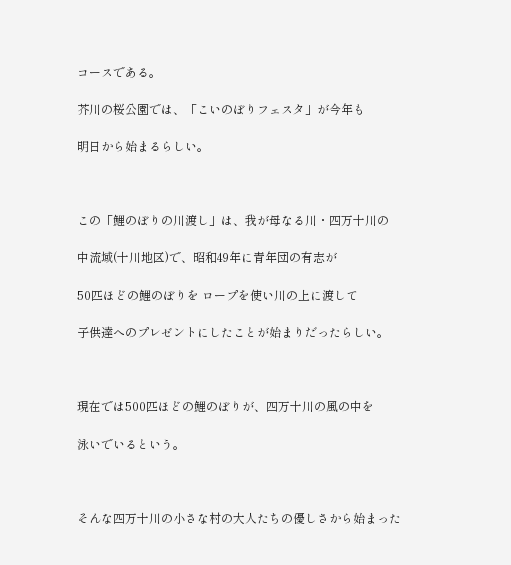コースである。

芥川の桜公園では、「こいのぼりフェスタ」が今年も

明日から始まるらしい。



この「鯉のぼりの川渡し」は、我が母なる川・四万十川の

中流域(十川地区)で、昭和49年に青年団の有志が

50匹ほどの鯉のぼりを ロープを使い川の上に渡して

子供達へのプレゼントにしたことが始まりだったらしい。



現在では500匹ほどの鯉のぼりが、四万十川の風の中を

泳いでいるという。



そんな四万十川の小さな村の大人たちの優しさから始まった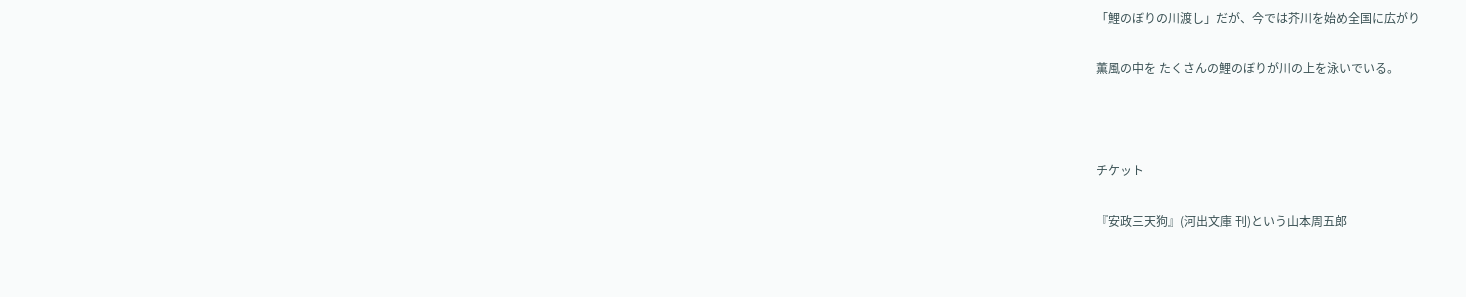「鯉のぼりの川渡し」だが、今では芥川を始め全国に広がり

薫風の中を たくさんの鯉のぼりが川の上を泳いでいる。



チケット

『安政三天狗』(河出文庫 刊)という山本周五郎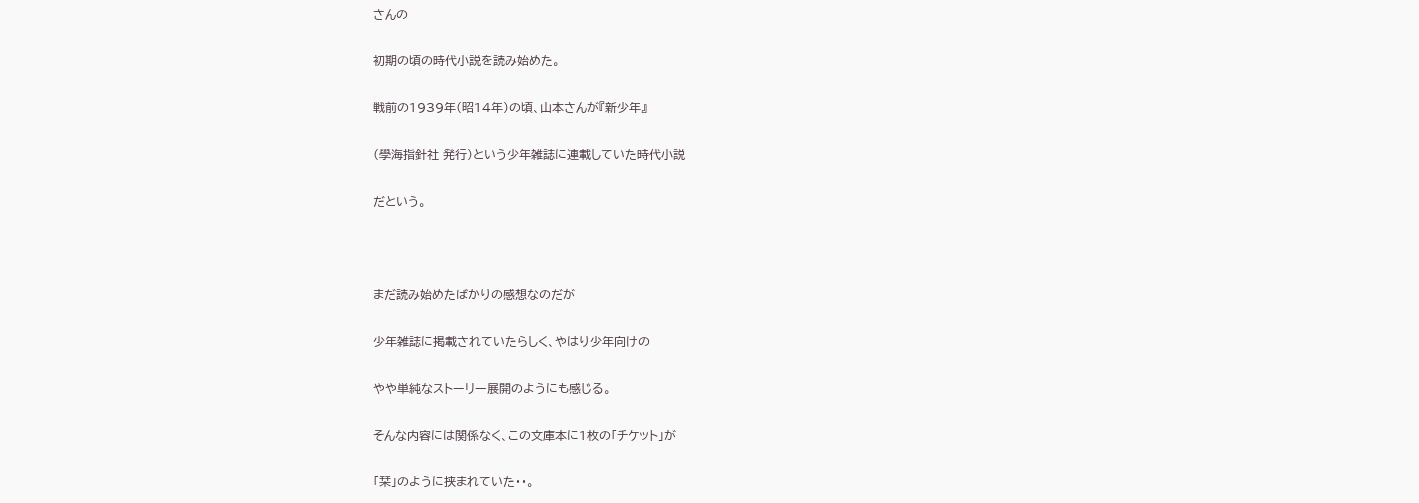さんの

初期の頃の時代小説を読み始めた。

戦前の1939年(昭14年)の頃、山本さんが『新少年』

(學海指針社 発行)という少年雑誌に連載していた時代小説

だという。



まだ読み始めたばかりの感想なのだが

少年雑誌に掲載されていたらしく、やはり少年向けの

やや単純なストーリー展開のようにも感じる。

そんな内容には関係なく、この文庫本に1枚の「チケット」が

「栞」のように挟まれていた・・。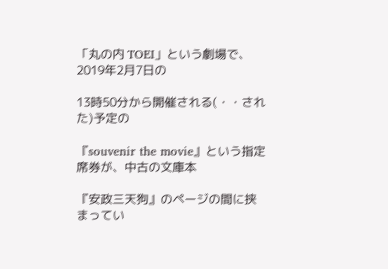「丸の内 TOEI」という劇場で、2019年2月7日の

13時50分から開催される(・・された)予定の

『souvenir the movie』という指定席券が、中古の文庫本

『安政三天狗』のページの間に挟まってい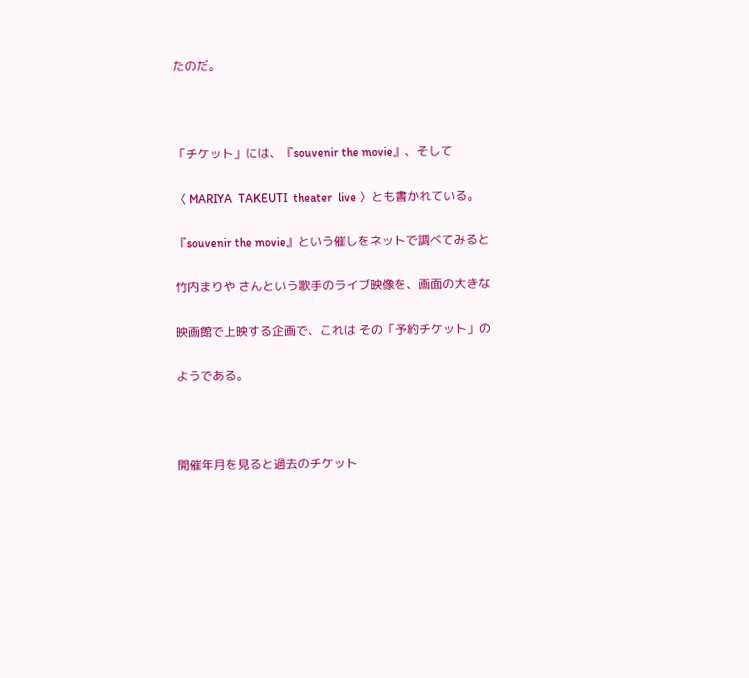たのだ。



「チケット」には、『souvenir the movie』、そして

〈 MARIYA  TAKEUTI  theater  live 〉とも書かれている。

『souvenir the movie』という催しをネットで調べてみると

竹内まりや さんという歌手のライブ映像を、画面の大きな

映画館で上映する企画で、これは その「予約チケット」の

ようである。



開催年月を見ると過去のチケット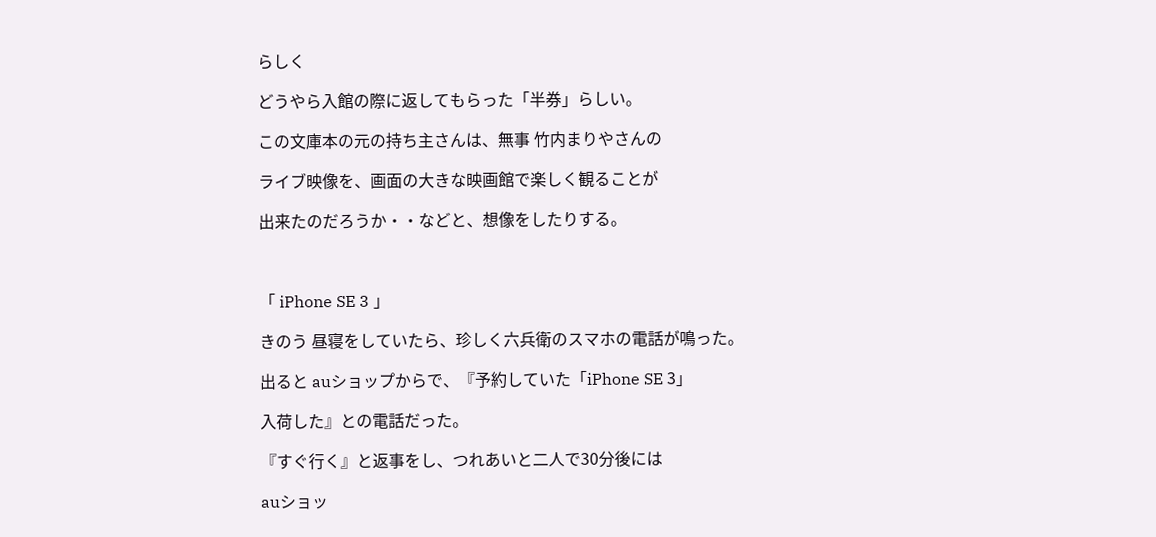らしく

どうやら入館の際に返してもらった「半券」らしい。

この文庫本の元の持ち主さんは、無事 竹内まりやさんの

ライブ映像を、画面の大きな映画館で楽しく観ることが

出来たのだろうか・・などと、想像をしたりする。



「 iPhone SE 3 」

きのう 昼寝をしていたら、珍しく六兵衛のスマホの電話が鳴った。

出ると auショップからで、『予約していた「iPhone SE 3」

入荷した』との電話だった。

『すぐ行く』と返事をし、つれあいと二人で30分後には

auショッ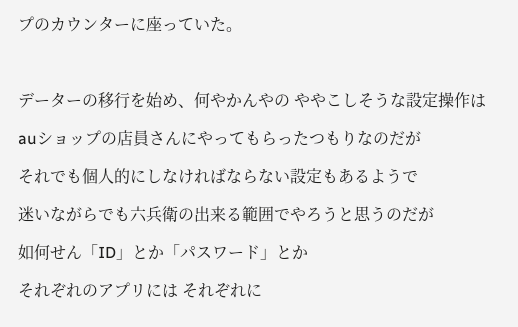プのカウンターに座っていた。



データーの移行を始め、何やかんやの ややこしそうな設定操作は

auショップの店員さんにやってもらったつもりなのだが

それでも個人的にしなければならない設定もあるようで

迷いながらでも六兵衛の出来る範囲でやろうと思うのだが

如何せん「ID」とか「パスワード」とか

それぞれのアプリには それぞれに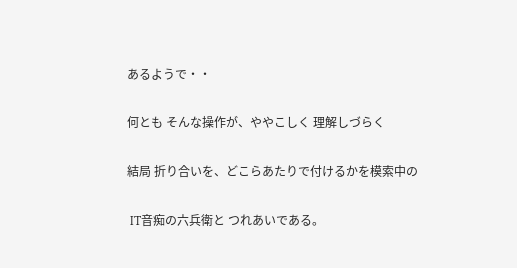あるようで・・

何とも そんな操作が、ややこしく 理解しづらく

結局 折り合いを、どこらあたりで付けるかを模索中の

 IT音痴の六兵衛と つれあいである。